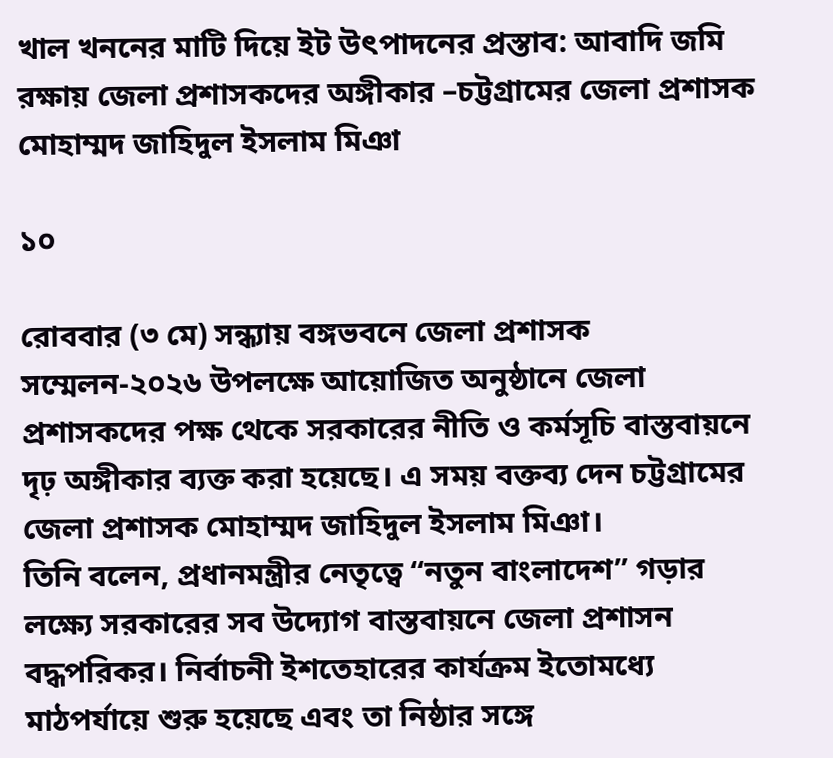খাল খননের মাটি দিয়ে ইট উৎপাদনের প্রস্তাব: আবাদি জমি রক্ষায় জেলা প্রশাসকদের অঙ্গীকার –চট্টগ্রামের জেলা প্রশাসক মোহাম্মদ জাহিদুল ইসলাম মিঞা

১০

রোববার (৩ মে) সন্ধ্যায় বঙ্গভবনে জেলা প্রশাসক সম্মেলন-২০২৬ উপলক্ষে আয়োজিত অনুষ্ঠানে জেলা প্রশাসকদের পক্ষ থেকে সরকারের নীতি ও কর্মসূচি বাস্তবায়নে দৃঢ় অঙ্গীকার ব্যক্ত করা হয়েছে। এ সময় বক্তব্য দেন চট্টগ্রামের জেলা প্রশাসক মোহাম্মদ জাহিদুল ইসলাম মিঞা।
তিনি বলেন, প্রধানমন্ত্রীর নেতৃত্বে “নতুন বাংলাদেশ” গড়ার লক্ষ্যে সরকারের সব উদ্যোগ বাস্তবায়নে জেলা প্রশাসন বদ্ধপরিকর। নির্বাচনী ইশতেহারের কার্যক্রম ইতোমধ্যে মাঠপর্যায়ে শুরু হয়েছে এবং তা নিষ্ঠার সঙ্গে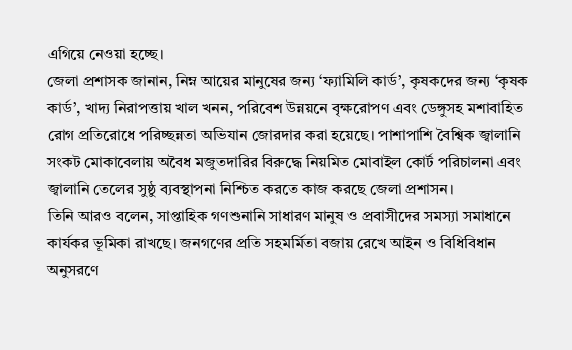এগিয়ে নেওয়া হচ্ছে।
জেলা প্রশাসক জানান, নিম্ন আয়ের মানুষের জন্য ‘ফ্যামিলি কার্ড’, কৃষকদের জন্য ‘কৃষক কার্ড’, খাদ্য নিরাপত্তায় খাল খনন, পরিবেশ উন্নয়নে বৃক্ষরোপণ এবং ডেঙ্গুসহ মশাবাহিত রোগ প্রতিরোধে পরিচ্ছন্নতা অভিযান জোরদার করা হয়েছে। পাশাপাশি বৈশ্বিক জ্বালানি সংকট মোকাবেলায় অবৈধ মজুতদারির বিরুদ্ধে নিয়মিত মোবাইল কোর্ট পরিচালনা এবং জ্বালানি তেলের সুষ্ঠু ব্যবস্থাপনা নিশ্চিত করতে কাজ করছে জেলা প্রশাসন।
তিনি আরও বলেন, সাপ্তাহিক গণশুনানি সাধারণ মানুষ ও প্রবাসীদের সমস্যা সমাধানে কার্যকর ভূমিকা রাখছে। জনগণের প্রতি সহমর্মিতা বজায় রেখে আইন ও বিধিবিধান অনুসরণে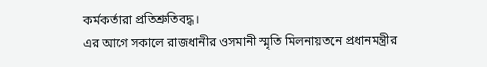কর্মকর্তারা প্রতিশ্রুতিবদ্ধ।
এর আগে সকালে রাজধানীর ওসমানী স্মৃতি মিলনায়তনে প্রধানমন্ত্রীর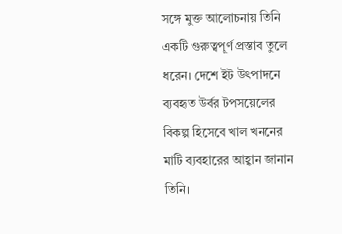সঙ্গে মুক্ত আলোচনায় তিনি একটি গুরুত্বপূর্ণ প্রস্তাব তুলে ধরেন। দেশে ইট উৎপাদনে ব্যবহৃত উর্বর টপসয়েলের বিকল্প হিসেবে খাল খননের মাটি ব্যবহারের আহ্বান জানান তিনি।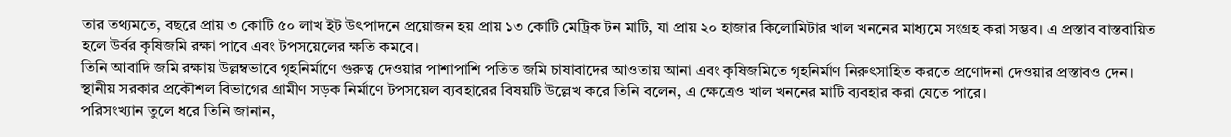তার তথ্যমতে, বছরে প্রায় ৩ কোটি ৫০ লাখ ইট উৎপাদনে প্রয়োজন হয় প্রায় ১৩ কোটি মেট্রিক টন মাটি, যা প্রায় ২০ হাজার কিলোমিটার খাল খননের মাধ্যমে সংগ্রহ করা সম্ভব। এ প্রস্তাব বাস্তবায়িত হলে উর্বর কৃষিজমি রক্ষা পাবে এবং টপসয়েলের ক্ষতি কমবে।
তিনি আবাদি জমি রক্ষায় উল্লম্বভাবে গৃহনির্মাণে গুরুত্ব দেওয়ার পাশাপাশি পতিত জমি চাষাবাদের আওতায় আনা এবং কৃষিজমিতে গৃহনির্মাণ নিরুৎসাহিত করতে প্রণোদনা দেওয়ার প্রস্তাবও দেন।
স্থানীয় সরকার প্রকৌশল বিভাগের গ্রামীণ সড়ক নির্মাণে টপসয়েল ব্যবহারের বিষয়টি উল্লেখ করে তিনি বলেন, এ ক্ষেত্রেও খাল খননের মাটি ব্যবহার করা যেতে পারে।
পরিসংখ্যান তুলে ধরে তিনি জানান,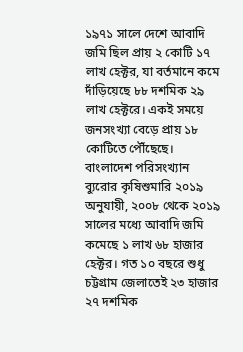১৯৭১ সালে দেশে আবাদি জমি ছিল প্রায় ২ কোটি ১৭ লাখ হেক্টর, যা বর্তমানে কমে দাঁড়িয়েছে ৮৮ দশমিক ২৯ লাখ হেক্টরে। একই সময়ে জনসংখ্যা বেড়ে প্রায় ১৮ কোটিতে পৌঁছেছে। বাংলাদেশ পরিসংখ্যান ব্যুরোর কৃষিশুমারি ২০১৯ অনুযায়ী, ২০০৮ থেকে ২০১৯ সালের মধ্যে আবাদি জমি কমেছে ১ লাখ ৬৮ হাজার হেক্টর। গত ১০ বছরে শুধু চট্টগ্রাম জেলাতেই ২৩ হাজার ২৭ দশমিক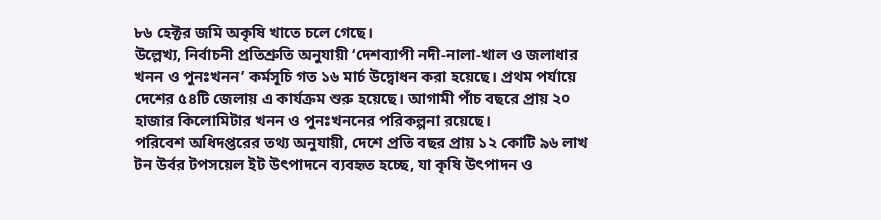৮৬ হেক্টর জমি অকৃষি খাতে চলে গেছে।
উল্লেখ্য, নির্বাচনী প্রতিশ্রুতি অনুযায়ী ‘দেশব্যাপী নদী-নালা-খাল ও জলাধার খনন ও পুনঃখনন’ কর্মসূচি গত ১৬ মার্চ উদ্বোধন করা হয়েছে। প্রথম পর্যায়ে দেশের ৫৪টি জেলায় এ কার্যক্রম শুরু হয়েছে। আগামী পাঁচ বছরে প্রায় ২০ হাজার কিলোমিটার খনন ও পুনঃখননের পরিকল্পনা রয়েছে।
পরিবেশ অধিদপ্তরের তথ্য অনুযায়ী, দেশে প্রতি বছর প্রায় ১২ কোটি ৯৬ লাখ টন উর্বর টপসয়েল ইট উৎপাদনে ব্যবহৃত হচ্ছে, যা কৃষি উৎপাদন ও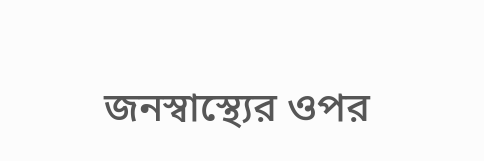জনস্বাস্থ্যের ওপর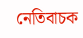নেতিবাচক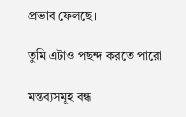প্রভাব ফেলছে।

তুমি এটাও পছন্দ করতে পারো

মন্তব্যসমূহ বন্ধ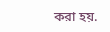করা হয়.